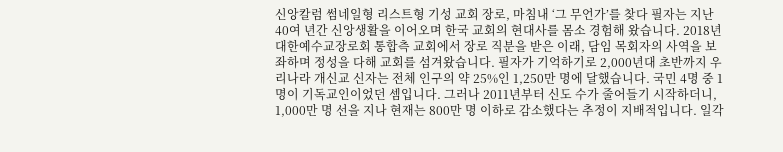신앙칼럼 썸네일형 리스트형 기성 교회 장로, 마침내 ‘그 무언가’를 찾다 필자는 지난 40여 년간 신앙생활을 이어오며 한국 교회의 현대사를 몸소 경험해 왔습니다. 2018년 대한예수교장로회 통합측 교회에서 장로 직분을 받은 이래, 담임 목회자의 사역을 보좌하며 정성을 다해 교회를 섬겨왔습니다. 필자가 기억하기로 2,000년대 초반까지 우리나라 개신교 신자는 전체 인구의 약 25%인 1,250만 명에 달했습니다. 국민 4명 중 1명이 기독교인이었던 셈입니다. 그러나 2011년부터 신도 수가 줄어들기 시작하더니, 1,000만 명 선을 지나 현재는 800만 명 이하로 감소했다는 추정이 지배적입니다. 일각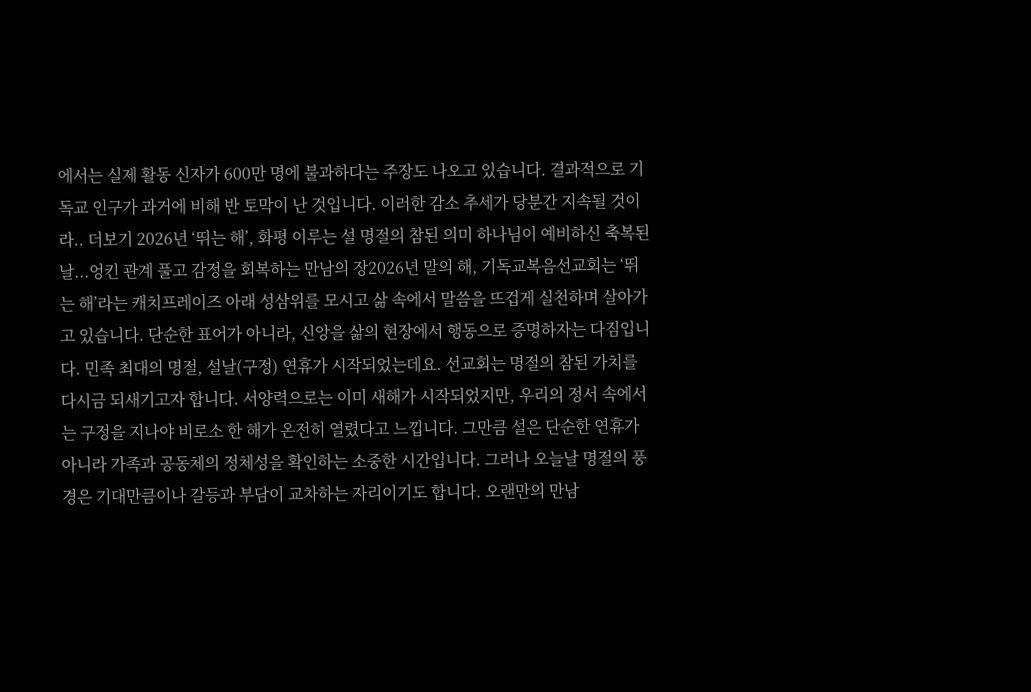에서는 실제 활동 신자가 600만 명에 불과하다는 주장도 나오고 있습니다. 결과적으로 기독교 인구가 과거에 비해 반 토막이 난 것입니다. 이러한 감소 추세가 당분간 지속될 것이라.. 더보기 2026년 ‘뛰는 해’, 화평 이루는 설 명절의 참된 의미 하나님이 예비하신 축복된 날...엉킨 관계 풀고 감정을 회복하는 만남의 장2026년 말의 해, 기독교복음선교회는 ‘뛰는 해’라는 캐치프레이즈 아래 성삼위를 모시고 삶 속에서 말씀을 뜨겁게 실천하며 살아가고 있습니다. 단순한 표어가 아니라, 신앙을 삶의 현장에서 행동으로 증명하자는 다짐입니다. 민족 최대의 명절, 설날(구정) 연휴가 시작되었는데요. 선교회는 명절의 참된 가치를 다시금 되새기고자 합니다. 서양력으로는 이미 새해가 시작되었지만, 우리의 정서 속에서는 구정을 지나야 비로소 한 해가 온전히 열렸다고 느낍니다. 그만큼 설은 단순한 연휴가 아니라 가족과 공동체의 정체성을 확인하는 소중한 시간입니다. 그러나 오늘날 명절의 풍경은 기대만큼이나 갈등과 부담이 교차하는 자리이기도 합니다. 오랜만의 만남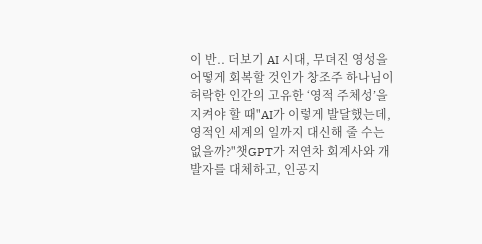이 반.. 더보기 AI 시대, 무뎌진 영성을 어떻게 회복할 것인가 창조주 하나님이 허락한 인간의 고유한 ‘영적 주체성’을 지켜야 할 때"AI가 이렇게 발달했는데, 영적인 세계의 일까지 대신해 줄 수는 없을까?"챗GPT가 저연차 회계사와 개발자를 대체하고, 인공지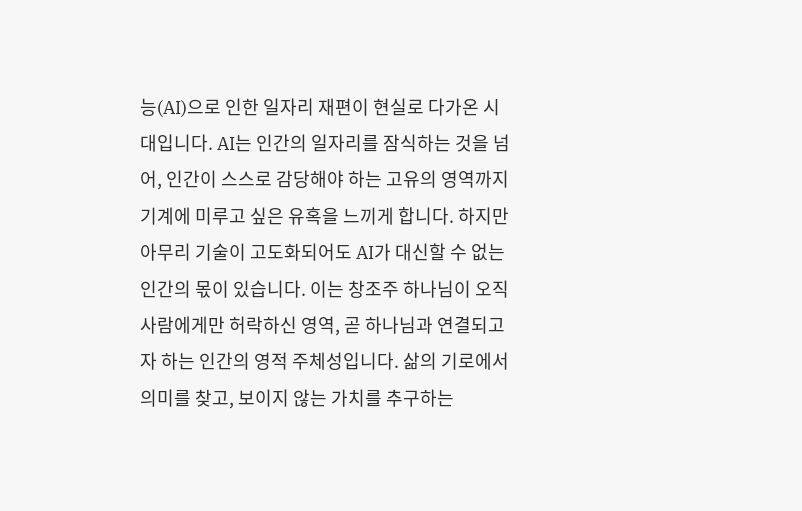능(AI)으로 인한 일자리 재편이 현실로 다가온 시대입니다. AI는 인간의 일자리를 잠식하는 것을 넘어, 인간이 스스로 감당해야 하는 고유의 영역까지 기계에 미루고 싶은 유혹을 느끼게 합니다. 하지만 아무리 기술이 고도화되어도 AI가 대신할 수 없는 인간의 몫이 있습니다. 이는 창조주 하나님이 오직 사람에게만 허락하신 영역, 곧 하나님과 연결되고자 하는 인간의 영적 주체성입니다. 삶의 기로에서 의미를 찾고, 보이지 않는 가치를 추구하는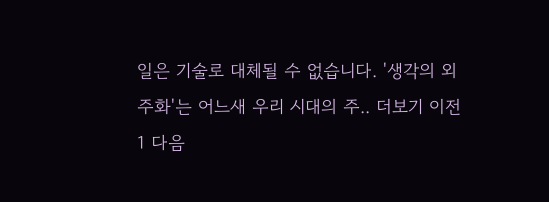일은 기술로 대체될 수 없습니다. '생각의 외주화'는 어느새 우리 시대의 주.. 더보기 이전 1 다음